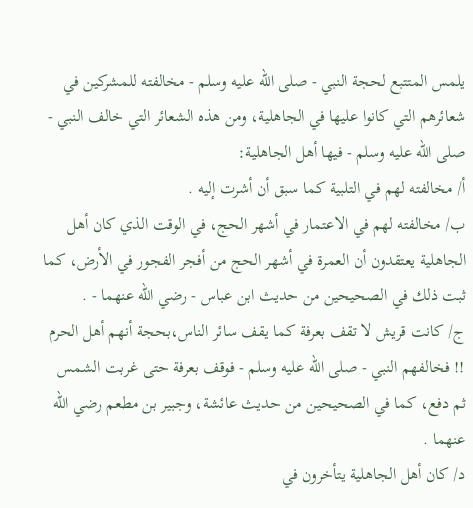يلمس المتتبع لحجة النبي - صلى الله عليه وسلم - مخالفته للمشركين في شعائرهم التي كانوا عليها في الجاهلية، ومن هذه الشعائر التي خالف النبي - صلى الله عليه وسلم - فيها أهل الجاهلية:
أ/ مخالفته لهم في التلبية كما سبق أن أشرت إليه .
ب/ مخالفته لهم في الاعتمار في أشهر الحج، في الوقت الذي كان أهل الجاهلية يعتقدون أن العمرة في أشهر الحج من أفجر الفجور في الأرض، كما ثبت ذلك في الصحيحين من حديث ابن عباس - رضي الله عنهما - .
ج/ كانت قريش لا تقف بعرفة كما يقف سائر الناس،بحجة أنهم أهل الحرم !! فخالفهم النبي - صلى الله عليه وسلم - فوقف بعرفة حتى غربت الشمس ثم دفع، كما في الصحيحين من حديث عائشة، وجبير بن مطعم رضي الله عنهما .
د/ كان أهل الجاهلية يتأخرون في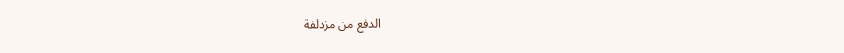الدفع من مزدلفة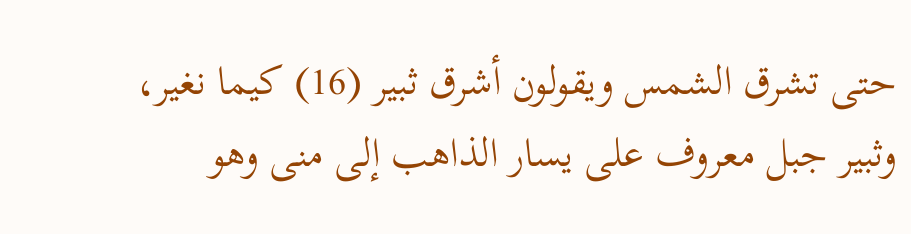حتى تشرق الشمس ويقولون أشرق ثبير (16) كيما نغير، وثبير جبل معروف على يسار الذاهب إلى منى وهو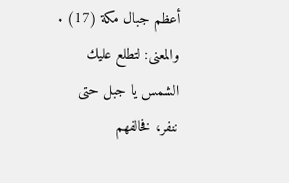أعظم جبال مكة (17) .
والمعنى: لتطلع عليك الشمس يا جبل حتى ننفر، فخالفهم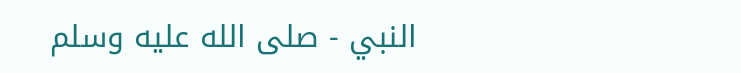النبي - صلى الله عليه وسلم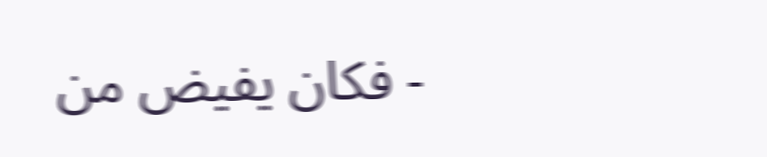- فكان يفيض من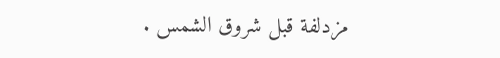مزدلفة قبل شروق الشمس .